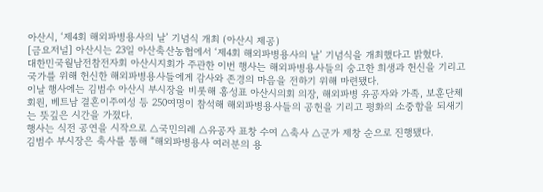아산시, ‘제4회 해외파병용사의 날’ 기념식 개최 (아산시 제공)
[금요저널] 아산시는 23일 아산축산농협에서 ‘제4회 해외파병용사의 날’ 기념식을 개최했다고 밝혔다.
대한민국월남전참전자회 아산시지회가 주관한 이번 행사는 해외파병용사들의 숭고한 희생과 헌신을 기리고 국가를 위해 헌신한 해외파병용사들에게 감사와 존경의 마음을 전하기 위해 마련됐다.
이날 행사에는 김범수 아산시 부시장을 비롯해 홍성표 아산시의회 의장, 해외파병 유공자와 가족, 보훈단체 회원, 베트남 결혼이주여성 등 250여명이 참석해 해외파병용사들의 공헌을 기리고 평화의 소중함을 되새기는 뜻깊은 시간을 가졌다.
행사는 식전 공연을 시작으로 △국민의례 △유공자 표창 수여 △축사 △군가 제창 순으로 진행됐다.
김범수 부시장은 축사를 통해 “해외파병용사 여러분의 용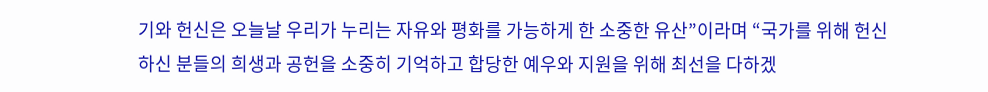기와 헌신은 오늘날 우리가 누리는 자유와 평화를 가능하게 한 소중한 유산”이라며 “국가를 위해 헌신하신 분들의 희생과 공헌을 소중히 기억하고 합당한 예우와 지원을 위해 최선을 다하겠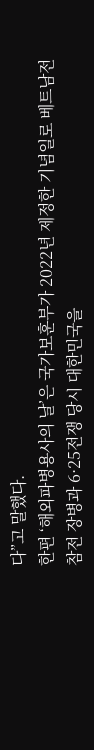다”고 말했다.
한편 ‘해외파병용사의 날’은 국가보훈부가 2022년 제정한 기념일로 베트남전 참전 장병과 6·25전쟁 당시 대한민국을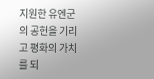지원한 유엔군의 공헌을 기리고 평화의 가치를 되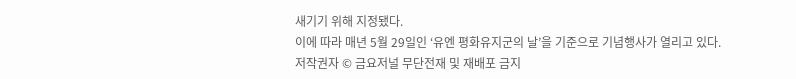새기기 위해 지정됐다.
이에 따라 매년 5월 29일인 ‘유엔 평화유지군의 날’을 기준으로 기념행사가 열리고 있다.
저작권자 © 금요저널 무단전재 및 재배포 금지